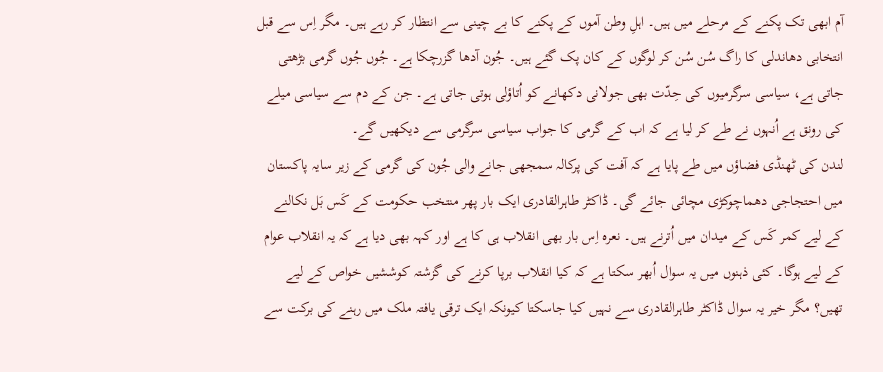آم ابھی تک پکنے کے مرحلے میں ہیں۔ اہلِ وطن آموں کے پکنے کا بے چینی سے انتظار کر رہے ہیں۔ مگر اِس سے قبل انتخابی دھاندلی کا راگ سُن سُن کر لوگوں کے کان پک گئے ہیں۔ جُون آدھا گزرچکا ہے۔ جُوں جُوں گرمی بڑھتی جاتی ہے، سیاسی سرگرمیوں کی حِدّت بھی جولانی دکھانے کو اُتاؤلی ہوتی جاتی ہے۔ جن کے دم سے سیاسی میلے کی رونق ہے اُنہوں نے طے کر لیا ہے کہ اب کے گرمی کا جواب سیاسی سرگرمی سے دیکھیں گے۔
لندن کی ٹھنڈی فضاؤں میں طے پایا ہے کہ آفت کی پرکالہ سمجھی جانے والی جُون کی گرمی کے زیر سایہ پاکستان میں احتجاجی دھماچوکڑی مچائی جائے گی۔ ڈاکٹر طاہرالقادری ایک بار پھر منتخب حکومت کے کَس بَل نکالنے کے لیے کمر کَس کے میدان میں اُترنے ہیں۔ نعرہ اِس بار بھی انقلاب ہی کا ہے اور کہہ بھی دیا ہے کہ یہ انقلاب عوام کے لیے ہوگا۔ کئی ذہنوں میں یہ سوال اُبھر سکتا ہے کہ کیا انقلاب برپا کرنے کی گزشتہ کوششیں خواص کے لیے تھیں؟ مگر خیر یہ سوال ڈاکٹر طاہرالقادری سے نہیں کیا جاسکتا کیونکہ ایک ترقی یافتہ ملک میں رہنے کی برکت سے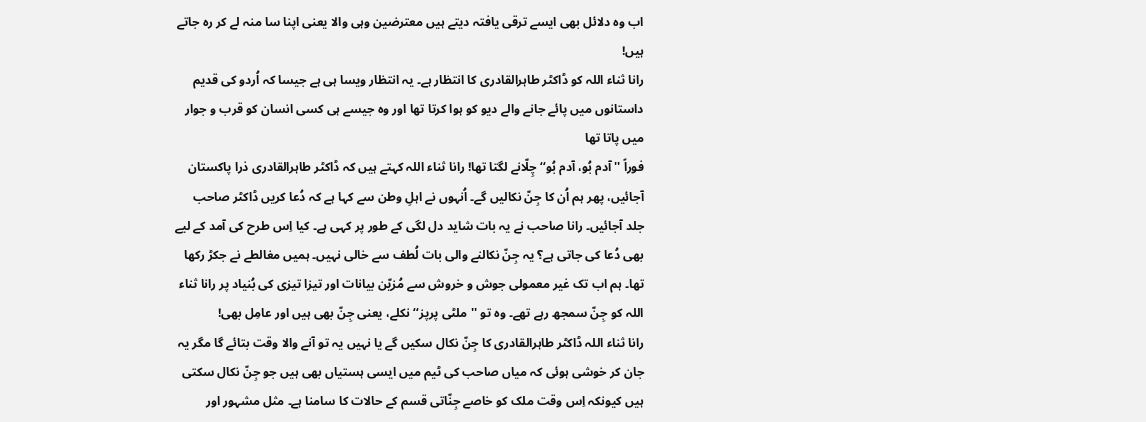اب وہ دلائل بھی ایسے ترقی یافتہ دیتے ہیں معترضین وہی والا یعنی اپنا سا منہ لے کر رہ جاتے ہیں!
رانا ثناء اللہ کو ڈاکٹر طاہرالقادری کا انتظار ہے۔ یہ انتظار ویسا ہی ہے جیسا کہ اُردو کی قدیم داستانوں میں پائے جانے والے دیو کو ہوا کرتا تھا اور وہ جیسے ہی کسی انسان کو قرب و جوار میں پاتا تھا
فوراً ''آدم بُو، آدم بُو‘‘ چِلّانے لگتا تھا! رانا ثناء اللہ کہتے ہیں کہ ڈاکٹر طاہرالقادری ذرا پاکستان آجائیں، پھر ہم اُن کا جِنّ نکالیں گے۔ اُنہوں نے اہلِ وطن سے کہا ہے کہ دُعا کریں ڈاکٹر صاحب جلد آجائیں۔ رانا صاحب نے یہ بات شاید دل لگی کے طور پر کہی ہے۔ کیا اِس طرح کی آمد کے لیے بھی دُعا کی جاتی ہے؟ یہ جِنّ نکالنے والی بات لُطف سے خالی نہیں۔ ہمیں مغالطے نے جکڑ رکھا تھا۔ ہم اب تک غیر معمولی جوش و خروش سے مُزیّن بیانات اور تیزا تیزی کی بُنیاد پر رانا ثناء اللہ کو جِنّ سمجھ رہے تھے۔ وہ تو ''ملٹی پرپز‘‘ نکلے، یعنی جِنّ بھی ہیں اور عامِل بھی!
رانا ثناء اللہ ڈاکٹر طاہرالقادری کا جِنّ نکال سکیں گے یا نہیں یہ تو آنے والا وقت بتائے گا مگر یہ جان کر خوشی ہوئی کہ میاں صاحب کی ٹیم میں ایسی ہستیاں بھی ہیں جو جِنّ نکال سکتی ہیں کیونکہ اِس وقت ملک کو خاصے جِنّاتی قسم کے حالات کا سامنا ہے۔ مثل مشہور اور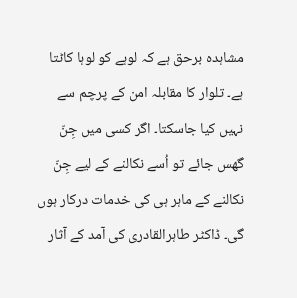مشاہدہ برحق ہے کہ لوہے کو لوہا کاٹتا ہے۔ تلوار کا مقابلہ امن کے پرچم سے نہیں کیا جاسکتا۔ اگر کسی میں جِنّ گھس جائے تو اُسے نکالنے کے لیے جِنّ نکالنے کے ماہر ہی کی خدمات درکار ہوں گی۔ ڈاکٹر طاہرالقادری کی آمد کے آثار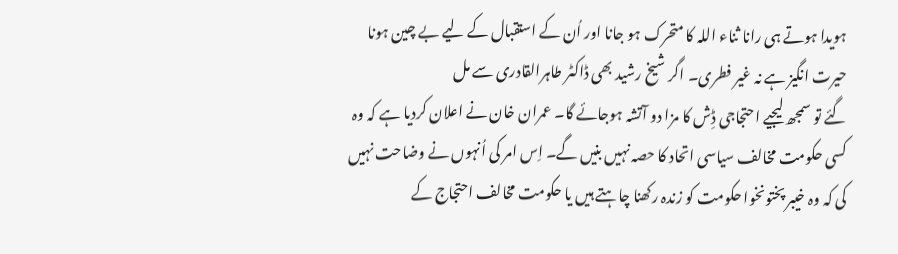ہویدا ہوتے ہی رانا ثناء اللہ کا متحرک ہو جانا اور اُن کے استقبال کے لیے بے چین ہونا حیرت انگیز ہے نہ غیر فطری۔ اگر شیخ رشید بھی ڈاکٹر طاہرالقادری سے مل
گئے تو سمجھ لیجیے احتجاجی ڈِش کا مزا دو آتشہ ہوجائے گا۔ عمران خان نے اعلان کردیا ہے کہ وہ کسی حکومت مخالف سیاسی اتحاد کا حصہ نہیں بنیں گے۔ اِس امر کی اُنہوں نے وضاحت نہیں کی کہ وہ خیبر پختونخوا حکومت کو زندہ رکھنا چاہتے ہیں یا حکومت مخالف احتجاج کے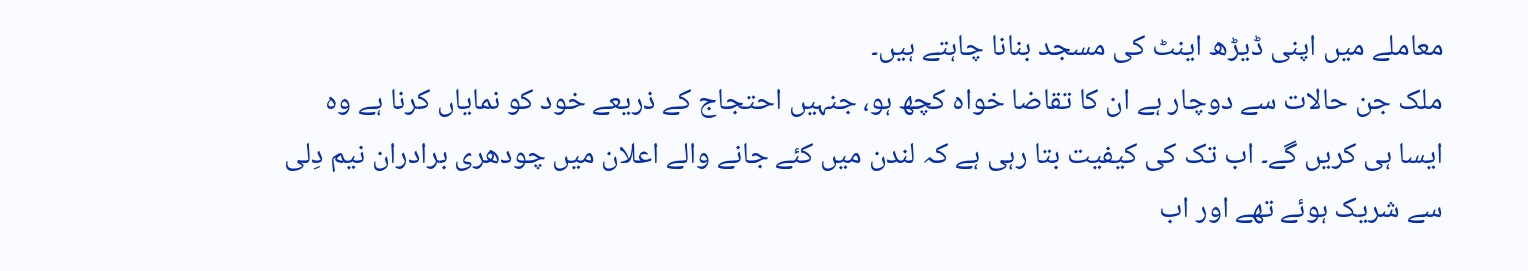معاملے میں اپنی ڈیڑھ اینٹ کی مسجد بنانا چاہتے ہیں۔
ملک جن حالات سے دوچار ہے ان کا تقاضا خواہ کچھ ہو، جنہیں احتجاج کے ذریعے خود کو نمایاں کرنا ہے وہ ایسا ہی کریں گے۔ اب تک کی کیفیت بتا رہی ہے کہ لندن میں کئے جانے والے اعلان میں چودھری برادران نیم دِلی سے شریک ہوئے تھے اور اب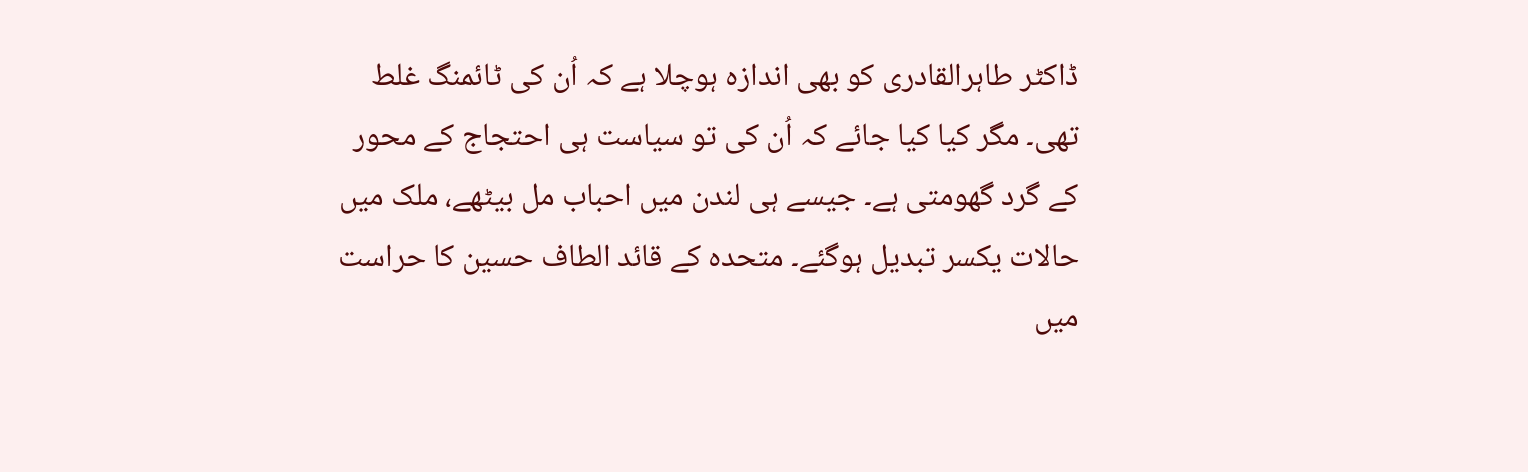ڈاکٹر طاہرالقادری کو بھی اندازہ ہوچلا ہے کہ اُن کی ٹائمنگ غلط تھی۔ مگر کیا کیا جائے کہ اُن کی تو سیاست ہی احتجاج کے محور کے گرد گھومتی ہے۔ جیسے ہی لندن میں احباب مل بیٹھے، ملک میں حالات یکسر تبدیل ہوگئے۔ متحدہ کے قائد الطاف حسین کا حراست میں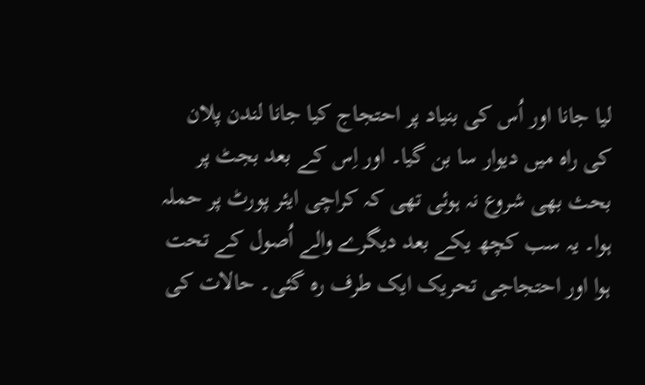لیا جانا اور اُس کی بنیاد پر احتجاج کیا جانا لندن پلان کی راہ میں دیوار سا بن گیا۔ اور اِس کے بعد بجٹ پر بحث بھی شروع نہ ہوئی تھی کہ کراچی ایئر پورٹ پر حملہ ہوا۔ یہ سب کچھ یکے بعد دیگرے والے اُصول کے تحت ہوا اور احتجاجی تحریک ایک طرف رہ گئی۔ حالات کی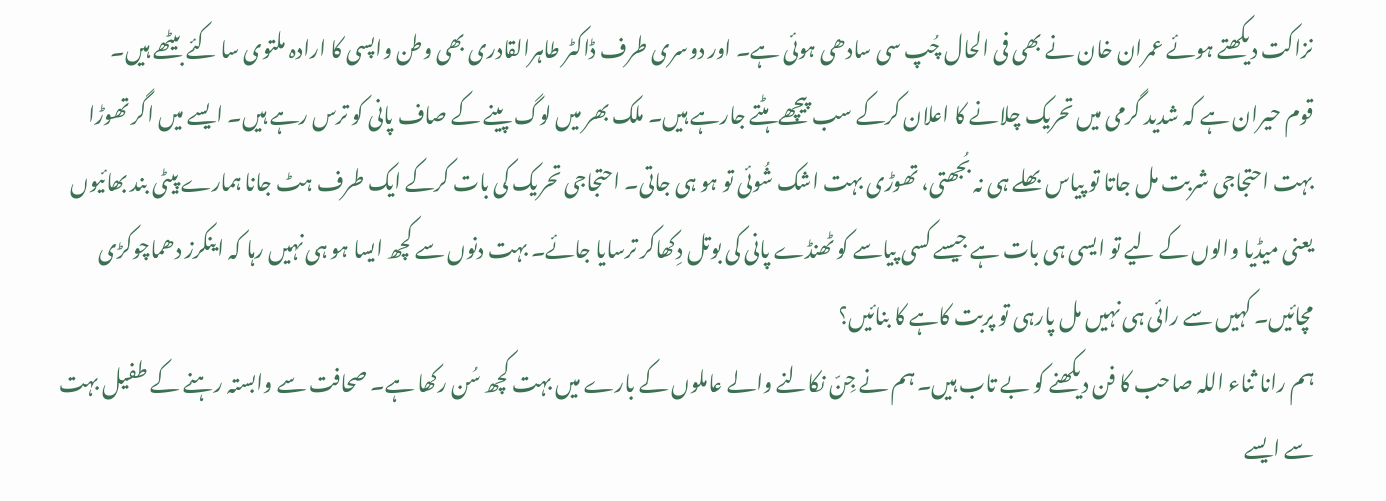نزاکت دیکھتے ہوئے عمران خان نے بھی فی الحال چُپ سی سادھی ہوئی ہے۔ اور دوسری طرف ڈاکٹر طاہرالقادری بھی وطن واپسی کا ارادہ ملتوی سا کئے بیٹھے ہیں۔
قوم حیران ہے کہ شدید گرمی میں تحریک چلانے کا اعلان کرکے سب پیچھے ہٹتے جارہے ہیں۔ ملک بھر میں لوگ پینے کے صاف پانی کو ترس رہے ہیں۔ ایسے میں اگر تھوڑا بہت احتجاجی شربت مل جاتا تو پیاس بھلے ہی نہ بُجھتی، تھوڑی بہت اشک شُوئی تو ہو ہی جاتی۔ احتجاجی تحریک کی بات کرکے ایک طرف ہٹ جانا ہمارے پیٹی بند بھائیوں یعنی میڈیا والوں کے لیے تو ایسی ہی بات ہے جیسے کسی پیاسے کو ٹھنڈے پانی کی بوتل دِکھاکر ترسایا جائے۔ بہت دنوں سے کچھ ایسا ہو ہی نہیں رہا کہ اینکرز دھماچوکڑی مچائیں۔ کہیں سے رائی ہی نہیں مل پارہی تو پربت کاہے کا بنائیں؟
ہم رانا ثناء اللہ صاحب کا فن دیکھنے کو بے تاب ہیں۔ ہم نے جِنّ نکالنے والے عاملوں کے بارے میں بہت کچھ سُن رکھا ہے۔ صحافت سے وابستہ رہنے کے طفیل بہت سے ایسے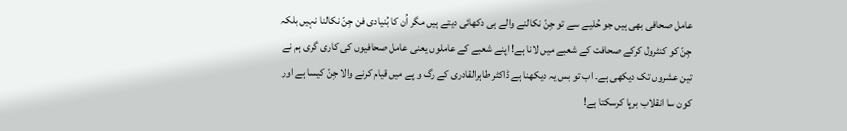عامل صحافی بھی ہیں جو حُلیے سے تو جِنّ نکالنے والے ہی دکھائی دیتے ہیں مگر اُن کا بُنیادی فن جِنّ نکالنا نہیں بلکہ جِنّ کو کنٹرول کرکے صحافت کے شعبے میں لانا ہے! اپنے شعبے کے عاملوں یعنی عامل صحافیوں کی کاری گری ہم نے تین عشروں تک دیکھی ہے۔ اب تو بس یہ دیکھنا ہے ڈاکٹر طاہرالقادری کے رگ و پے میں قیام کرنے والا جِنّ کیسا ہے اور کون سا انقلاب برپا کرسکتا ہے!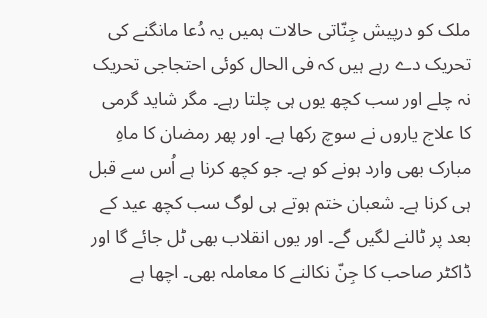ملک کو درپیش جِنّاتی حالات ہمیں یہ دُعا مانگنے کی تحریک دے رہے ہیں کہ فی الحال کوئی احتجاجی تحریک نہ چلے اور سب کچھ یوں ہی چلتا رہے۔ مگر شاید گرمی کا علاج یاروں نے سوچ رکھا ہے۔ اور پھر رمضان کا ماہِ مبارک بھی وارد ہونے کو ہے۔ جو کچھ کرنا ہے اُس سے قبل ہی کرنا ہے۔ شعبان ختم ہوتے ہی لوگ سب کچھ عید کے بعد پر ٹالنے لگیں گے۔ اور یوں انقلاب بھی ٹل جائے گا اور ڈاکٹر صاحب کا جِنّ نکالنے کا معاملہ بھی۔ اچھا ہے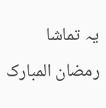یہ تماشا رمضان المبارک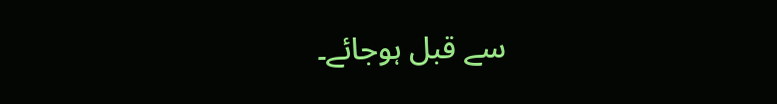سے قبل ہوجائے۔